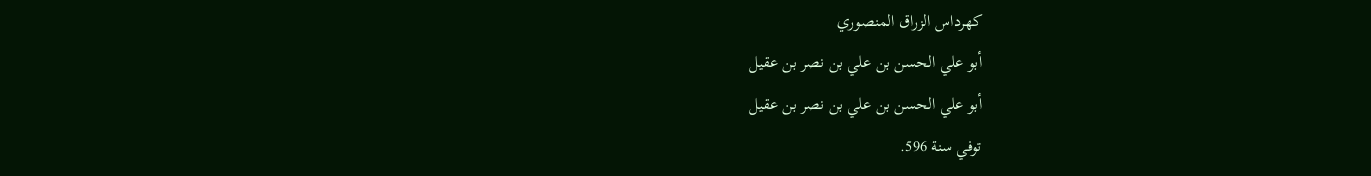كهرداس الزراق المنصوري
أبو علي الحسن بن علي بن نصر بن عقيل
أبو علي الحسن بن علي بن نصر بن عقيل
توفي سنة 596.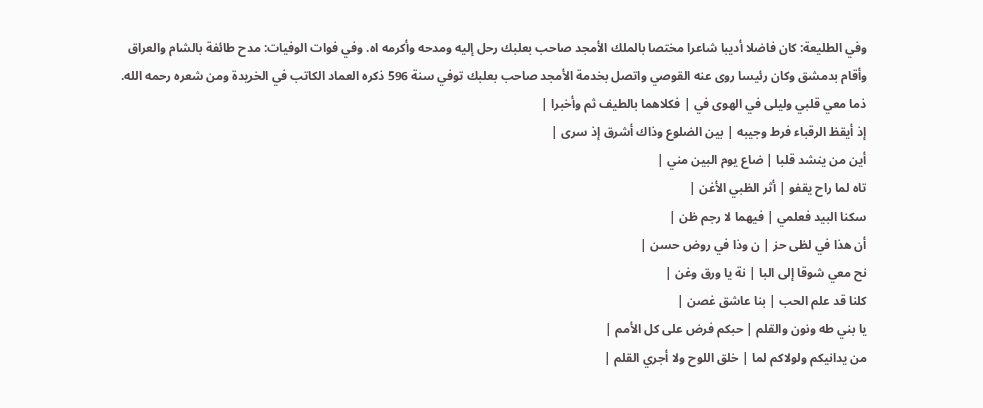وفي الطليعة: كان فاضلا أديبا شاعرا مختصا بالملك الأمجد صاحب بعلبك رحل إليه ومدحه وأكرمه اه. وفي فوات الوفيات: مدح طائفة بالشام والعراق وأقام بدمشق وكان رئيسا روى عنه القوصي واتصل بخدمة الأمجد صاحب بعلبك توفي سنة 596 ذكره العماد الكاتب في الخريدة ومن شعره رحمه الله.
ذما معي قلبي وليلى في الهوى في | فكلاهما بالطيف ثم وأخبرا |
إذ أيقظ الرقباء فرط وجيبه | بين الضلوع وذاك أشرق إذ سرى |
أين من ينشد قلبا | ضاع يوم البين مني |
تاه لما راح يقفو | أثر الظبي الأغن |
سكنا البيد فعلمي | فيهما لا رجم ظن |
أن هذا في لظى حز | ن وذا في روض حسن |
نح معي شوقا إلى البا | نة يا ورق وغن |
كلنا قد علم الحب | بنا عاشق غصن |
يا بني طه ونون والقلم | حبكم فرض على كل الأمم |
من يدانيكم ولولاكم لما | خلق اللوح ولا أجري القلم |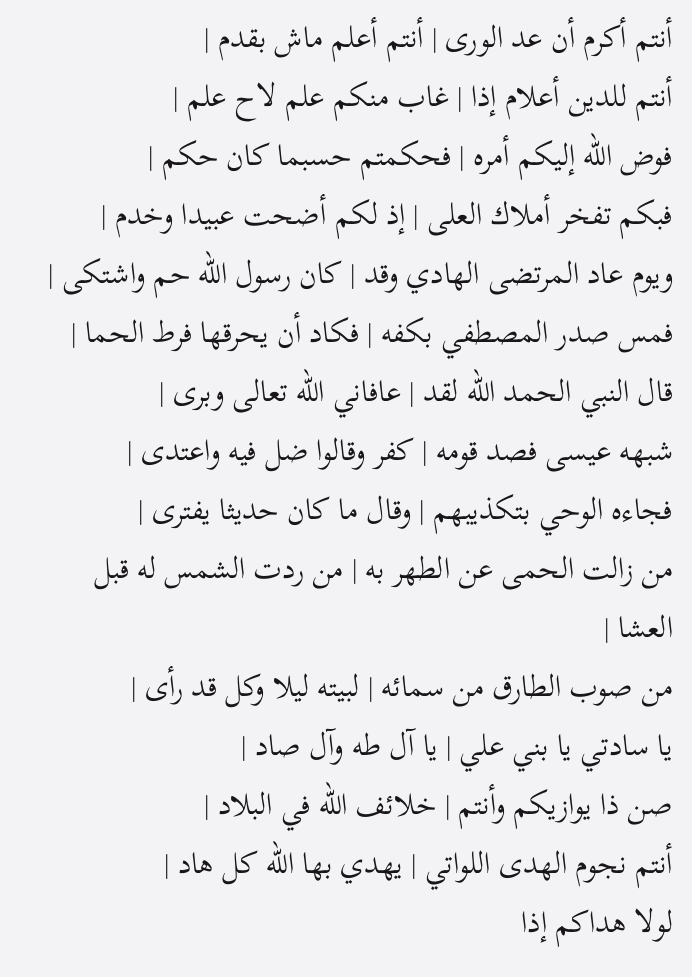أنتم أكرم أن عد الورى | أنتم أعلم ماش بقدم |
أنتم للدين أعلام إذا | غاب منكم علم لاح علم |
فوض الله إليكم أمره | فحكمتم حسبما كان حكم |
فبكم تفخر أملاك العلى | إذ لكم أضحت عبيدا وخدم |
ويوم عاد المرتضى الهادي وقد | كان رسول الله حم واشتكى |
فمس صدر المصطفي بكفه | فكاد أن يحرقها فرط الحما |
قال النبي الحمد الله لقد | عافاني الله تعالى وبرى |
شبهه عيسى فصد قومه | كفر وقالوا ضل فيه واعتدى |
فجاءه الوحي بتكذيبهم | وقال ما كان حديثا يفترى |
من زالت الحمى عن الطهر به | من ردت الشمس له قبل العشا |
من صوب الطارق من سمائه | لبيته ليلا وكل قد رأى |
يا سادتي يا بني علي | يا آل طه وآل صاد |
صن ذا يوازيكم وأنتم | خلائف الله في البلاد |
أنتم نجوم الهدى اللواتي | يهدي بها الله كل هاد |
لولا هداكم إذا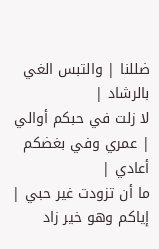ضللنا | والتبس الغي بالرشاد |
لا زلت في حبكم أوالي | عمري وفي بغضكم أعادي |
ما أن تزودت غير حبي | إياكم وهو خير زاد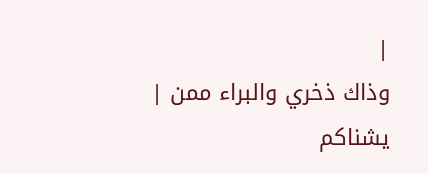|
وذاك ذخري والبراء ممن | يشناكم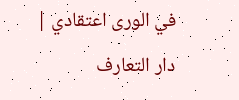في الورى اعتقادي |
دار التعارف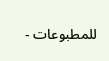للمطبوعات -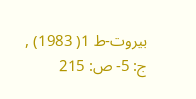بيروت-ط 1( 1983) , ج: 5- ص: 215